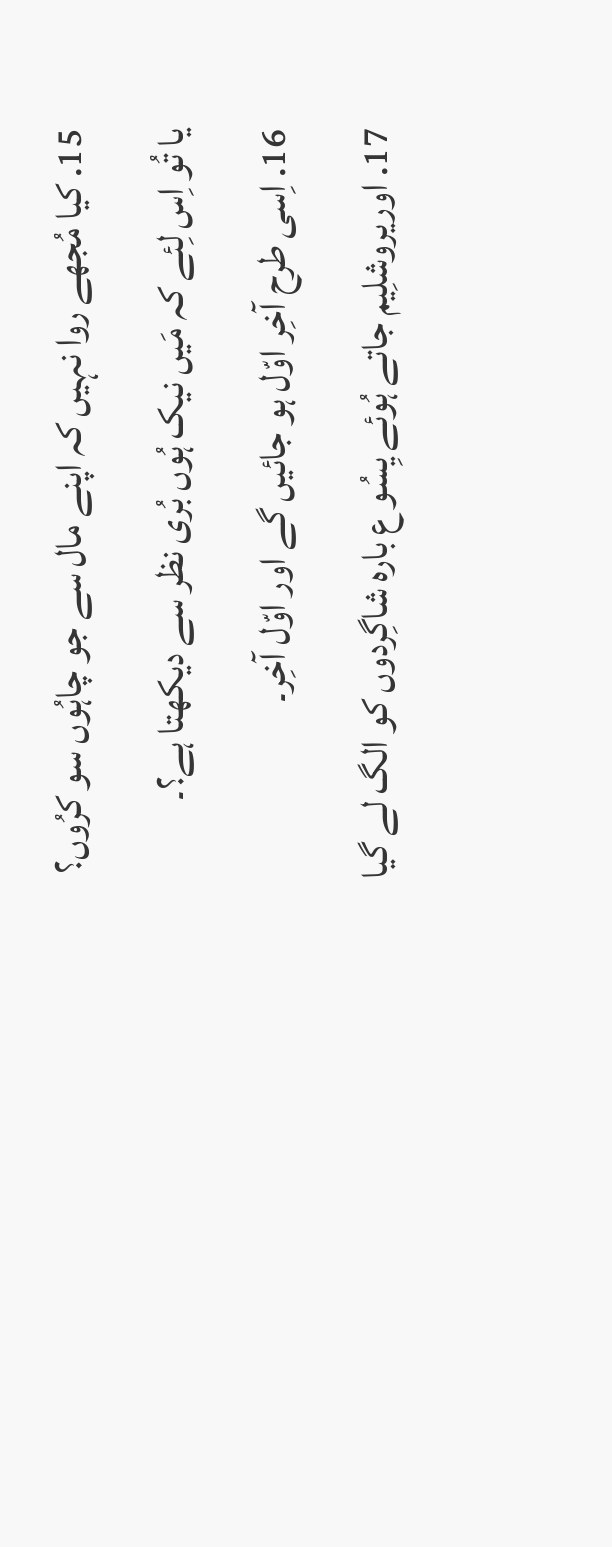15. کیا مُجھے روا نہیں کہ اپنے مال سے جو چاہُوں سو کرُوں؟ یا تُو اِس لِئے کہ مَیں نیک ہُوں بُری نظر سے دیکھتا ہے؟۔
16. اِسی طرح آخِر اوّل ہو جائیں گے اور اوّل آخِر۔
17. اوریروشلِیم جاتے ہُوئے یِسُو ع بارہ شاگِردوں کو الگ لے گیا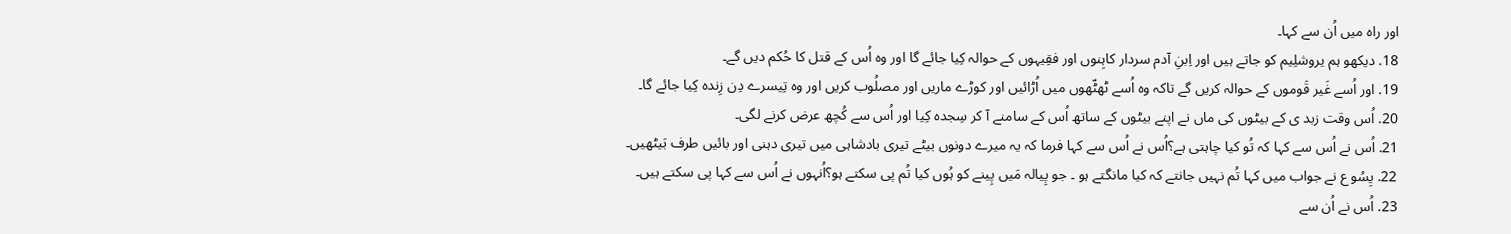اور راہ میں اُن سے کہا۔
18. دیکھو ہم یروشلِیم کو جاتے ہیں اور اِبنِ آدم سردار کاہِنوں اور فقِیہوں کے حوالہ کِیا جائے گا اور وہ اُس کے قتل کا حُکم دیں گے۔
19. اور اُسے غَیر قَوموں کے حوالہ کریں گے تاکہ وہ اُسے ٹھٹّھوں میں اُڑائیں اور کوڑے ماریں اور مصلُوب کریں اور وہ تِیسرے دِن زِندہ کِیا جائے گا۔
20. اُس وقت زبد ی کے بیٹوں کی ماں نے اپنے بیٹوں کے ساتھ اُس کے سامنے آ کر سِجدہ کِیا اور اُس سے کُچھ عرض کرنے لگی۔
21. اُس نے اُس سے کہا کہ تُو کیا چاہتی ہے؟اُس نے اُس سے کہا فرما کہ یہ میرے دونوں بیٹے تیری بادشاہی میں تیری دہنی اور بائیں طرف بَیٹھیں۔
22. یِسُو ع نے جواب میں کہا تُم نہیں جانتے کہ کیا مانگتے ہو ۔ جو پِیالہ مَیں پِینے کو ہُوں کیا تُم پی سکتے ہو؟اُنہوں نے اُس سے کہا پی سکتے ہیں۔
23. اُس نے اُن سے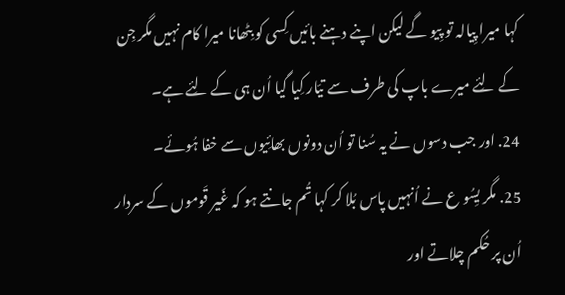کہا میرا پِیالہ تو پِیو گے لیکن اپنے دہنے بائیں کِسی کو بِٹھانا میرا کام نہیں مگر جِن کے لِئے میرے باپ کی طرف سے تیّار کِیا گیا اُن ہی کے لِئے ہے۔
24. اور جب دسوں نے یہ سُنا تو اُن دونوں بھائِیوں سے خفا ہُوئے۔
25. مگر یِسُو ع نے اُنہیں پاس بُلا کر کہا تُم جانتے ہو کہ غَیر قَوموں کے سردار اُن پر حُکم چلاتے اور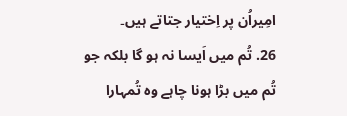امِیراُن پر اِختیار جتاتے ہیں۔
26. تُم میں اَیسا نہ ہو گا بلکہ جو تُم میں بڑا ہونا چاہے وہ تُمہارا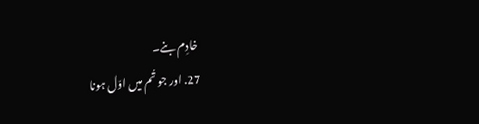خادِم بنے۔
27. اور جو تُم میں اوّل ہونا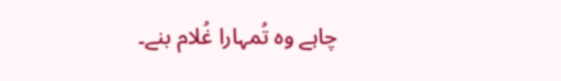چاہے وہ تُمہارا غُلام بنے۔